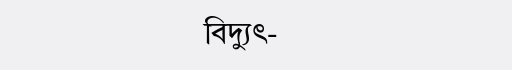বিদ্যুৎ-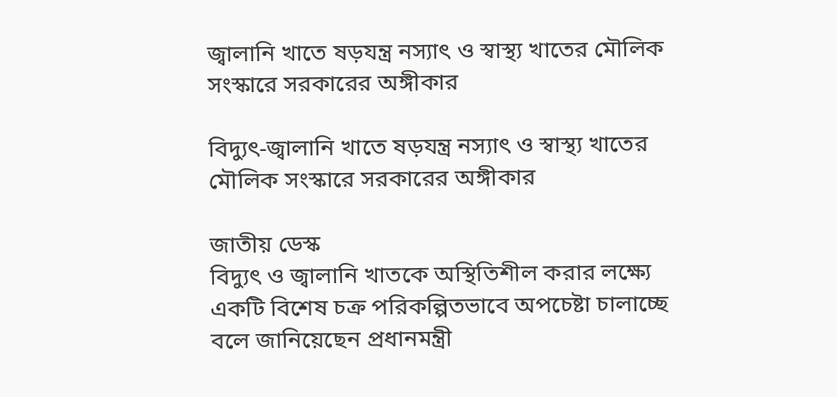জ্বালানি খাতে ষড়যন্ত্র নস্যাৎ ও স্বাস্থ্য খাতের মৌলিক সংস্কারে সরকারের অঙ্গীকার

বিদ্যুৎ-জ্বালানি খাতে ষড়যন্ত্র নস্যাৎ ও স্বাস্থ্য খাতের মৌলিক সংস্কারে সরকারের অঙ্গীকার

জাতীয় ডেস্ক
বিদ্যুৎ ও জ্বালানি খাতকে অস্থিতিশীল করার লক্ষ্যে একটি বিশেষ চক্র পরিকল্পিতভাবে অপচেষ্টা চালাচ্ছে বলে জানিয়েছেন প্রধানমন্ত্রী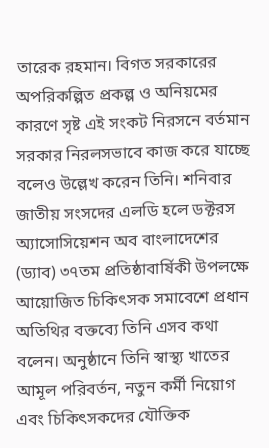তারেক রহমান। বিগত সরকারের অপরিকল্পিত প্রকল্প ও অনিয়মের কারণে সৃষ্ট এই সংকট নিরসনে বর্তমান সরকার নিরলসভাবে কাজ করে যাচ্ছে বলেও উল্লেখ করেন তিনি। শনিবার জাতীয় সংসদের এলডি হলে ডক্টরস অ্যাসোসিয়েশন অব বাংলাদেশের (ড্যাব) ৩৭তম প্রতিষ্ঠাবার্ষিকী উপলক্ষে আয়োজিত চিকিৎসক সমাবেশে প্রধান অতিথির বক্তব্যে তিনি এসব কথা বলেন। অনুষ্ঠানে তিনি স্বাস্থ্য খাতের আমূল পরিবর্তন, নতুন কর্মী নিয়োগ এবং চিকিৎসকদের যৌক্তিক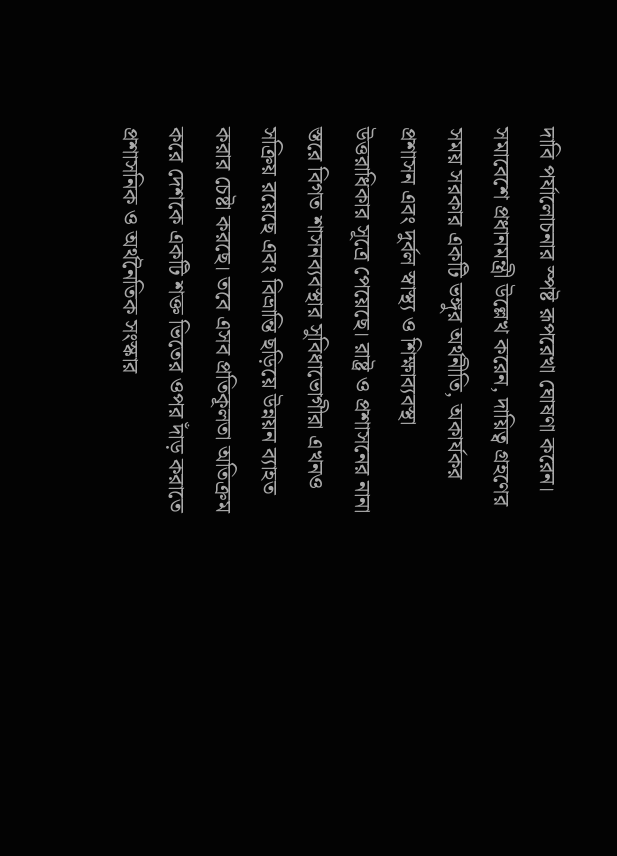দাবি পর্যালোচনার স্পষ্ট রূপরেখা ঘোষণা করেন।
সমাবেশে প্রধানমন্ত্রী উল্লেখ করেন, দায়িত্ব গ্রহণের সময় সরকার একটি ভঙ্গুর অর্থনীতি, অকার্যকর প্রশাসন এবং দুর্বল স্বাস্থ্য ও শিক্ষাব্যবস্থা উত্তরাধিকার সূত্রে পেয়েছে। রাষ্ট্র ও প্রশাসনের নানা স্তরে বিগত শাসনব্যবস্থার সুবিধাভোগীরা এখনও সক্রিয় রয়েছে এবং বিভ্রান্তি ছড়িয়ে উন্নয়ন ব্যাহত করার চেষ্টা করছে। তবে এসব প্রতিকূলতা অতিক্রম করে দেশকে একটি শক্ত ভিতের ওপর দাঁড় করাতে প্রশাসনিক ও অর্থনৈতিক সংস্কার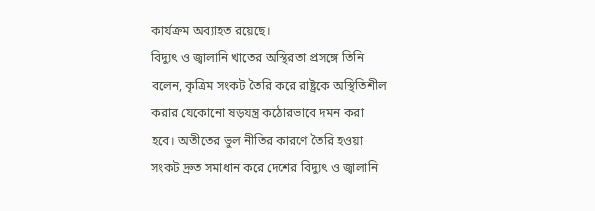কার্যক্রম অব্যাহত রয়েছে।
বিদ্যুৎ ও জ্বালানি খাতের অস্থিরতা প্রসঙ্গে তিনি বলেন, কৃত্রিম সংকট তৈরি করে রাষ্ট্রকে অস্থিতিশীল করার যেকোনো ষড়যন্ত্র কঠোরভাবে দমন করা হবে। অতীতের ভুল নীতির কারণে তৈরি হওয়া সংকট দ্রুত সমাধান করে দেশের বিদ্যুৎ ও জ্বালানি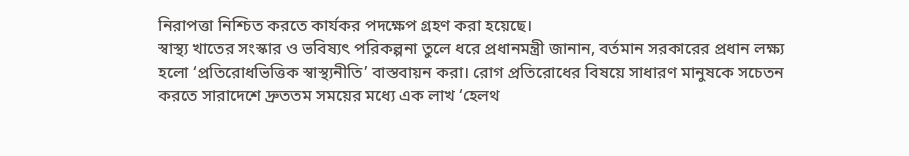নিরাপত্তা নিশ্চিত করতে কার্যকর পদক্ষেপ গ্রহণ করা হয়েছে।
স্বাস্থ্য খাতের সংস্কার ও ভবিষ্যৎ পরিকল্পনা তুলে ধরে প্রধানমন্ত্রী জানান, বর্তমান সরকারের প্রধান লক্ষ্য হলো ‘প্রতিরোধভিত্তিক স্বাস্থ্যনীতি’ বাস্তবায়ন করা। রোগ প্রতিরোধের বিষয়ে সাধারণ মানুষকে সচেতন করতে সারাদেশে দ্রুততম সময়ের মধ্যে এক লাখ ‘হেলথ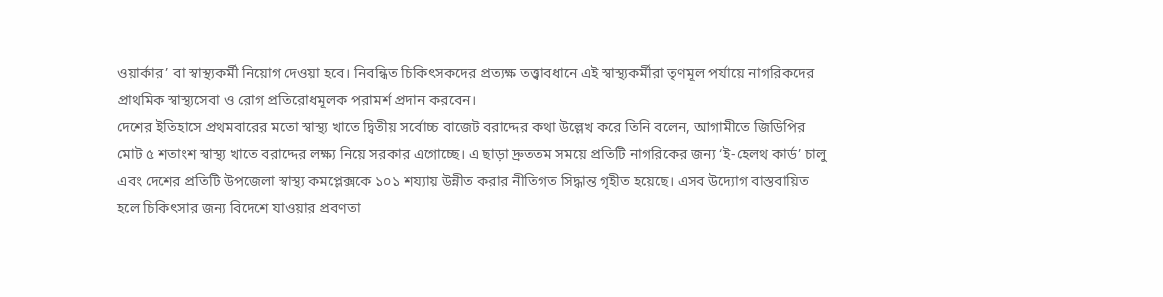ওয়ার্কার’ বা স্বাস্থ্যকর্মী নিয়োগ দেওয়া হবে। নিবন্ধিত চিকিৎসকদের প্রত্যক্ষ তত্ত্বাবধানে এই স্বাস্থ্যকর্মীরা তৃণমূল পর্যায়ে নাগরিকদের প্রাথমিক স্বাস্থ্যসেবা ও রোগ প্রতিরোধমূলক পরামর্শ প্রদান করবেন।
দেশের ইতিহাসে প্রথমবারের মতো স্বাস্থ্য খাতে দ্বিতীয় সর্বোচ্চ বাজেট বরাদ্দের কথা উল্লেখ করে তিনি বলেন, আগামীতে জিডিপির মোট ৫ শতাংশ স্বাস্থ্য খাতে বরাদ্দের লক্ষ্য নিয়ে সরকার এগোচ্ছে। এ ছাড়া দ্রুততম সময়ে প্রতিটি নাগরিকের জন্য ‘ই-হেলথ কার্ড’ চালু এবং দেশের প্রতিটি উপজেলা স্বাস্থ্য কমপ্লেক্সকে ১০১ শয্যায় উন্নীত করার নীতিগত সিদ্ধান্ত গৃহীত হয়েছে। এসব উদ্যোগ বাস্তবায়িত হলে চিকিৎসার জন্য বিদেশে যাওয়ার প্রবণতা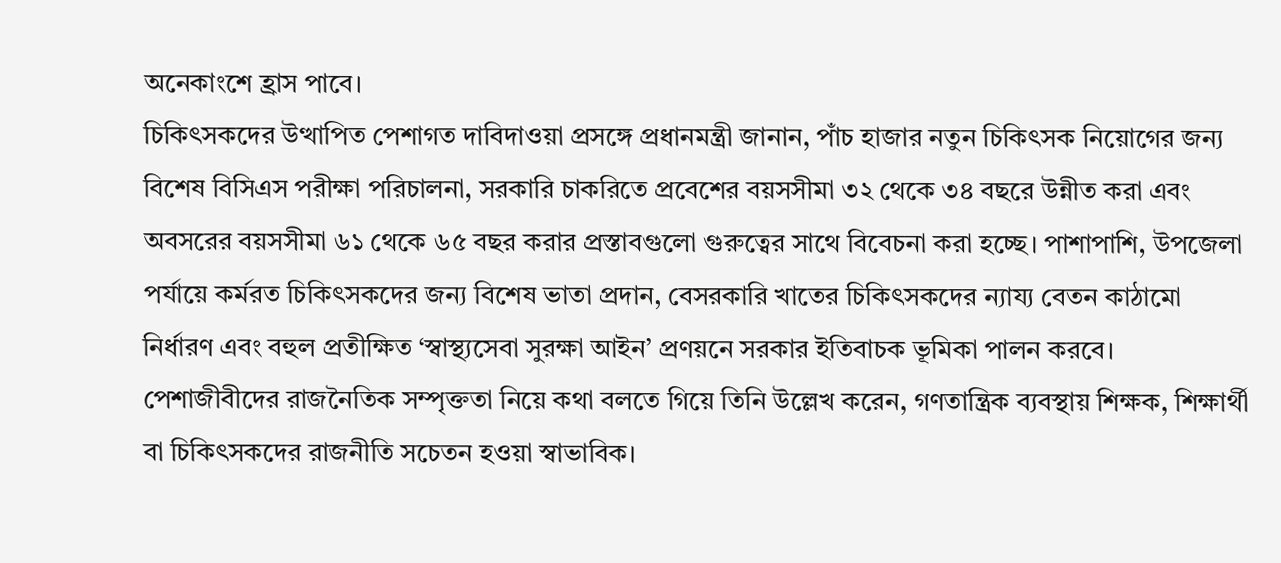অনেকাংশে হ্রাস পাবে।
চিকিৎসকদের উত্থাপিত পেশাগত দাবিদাওয়া প্রসঙ্গে প্রধানমন্ত্রী জানান, পাঁচ হাজার নতুন চিকিৎসক নিয়োগের জন্য বিশেষ বিসিএস পরীক্ষা পরিচালনা, সরকারি চাকরিতে প্রবেশের বয়সসীমা ৩২ থেকে ৩৪ বছরে উন্নীত করা এবং অবসরের বয়সসীমা ৬১ থেকে ৬৫ বছর করার প্রস্তাবগুলো গুরুত্বের সাথে বিবেচনা করা হচ্ছে। পাশাপাশি, উপজেলা পর্যায়ে কর্মরত চিকিৎসকদের জন্য বিশেষ ভাতা প্রদান, বেসরকারি খাতের চিকিৎসকদের ন্যায্য বেতন কাঠামো নির্ধারণ এবং বহুল প্রতীক্ষিত ‘স্বাস্থ্যসেবা সুরক্ষা আইন’ প্রণয়নে সরকার ইতিবাচক ভূমিকা পালন করবে।
পেশাজীবীদের রাজনৈতিক সম্পৃক্ততা নিয়ে কথা বলতে গিয়ে তিনি উল্লেখ করেন, গণতান্ত্রিক ব্যবস্থায় শিক্ষক, শিক্ষার্থী বা চিকিৎসকদের রাজনীতি সচেতন হওয়া স্বাভাবিক।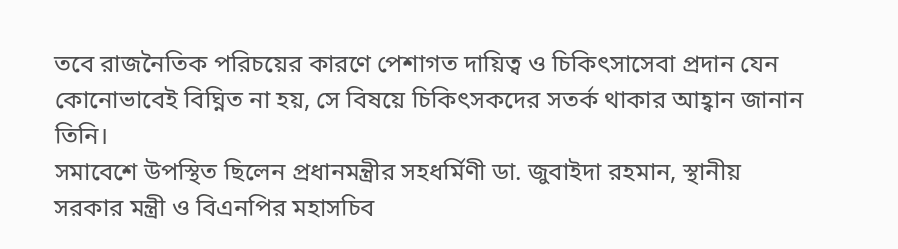তবে রাজনৈতিক পরিচয়ের কারণে পেশাগত দায়িত্ব ও চিকিৎসাসেবা প্রদান যেন কোনোভাবেই বিঘ্নিত না হয়, সে বিষয়ে চিকিৎসকদের সতর্ক থাকার আহ্বান জানান তিনি।
সমাবেশে উপস্থিত ছিলেন প্রধানমন্ত্রীর সহধর্মিণী ডা. জুবাইদা রহমান, স্থানীয় সরকার মন্ত্রী ও বিএনপির মহাসচিব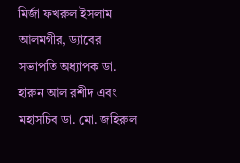মির্জা ফখরুল ইসলাম আলমগীর, ড্যাবের সভাপতি অধ্যাপক ডা. হারুন আল রশীদ এবং মহাসচিব ডা. মো. জহিরুল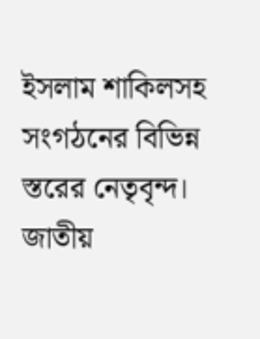ইসলাম শাকিলসহ সংগঠনের বিভিন্ন স্তরের নেতৃবৃন্দ।
জাতীয়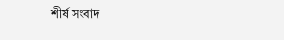শীর্ষ সংবাদ